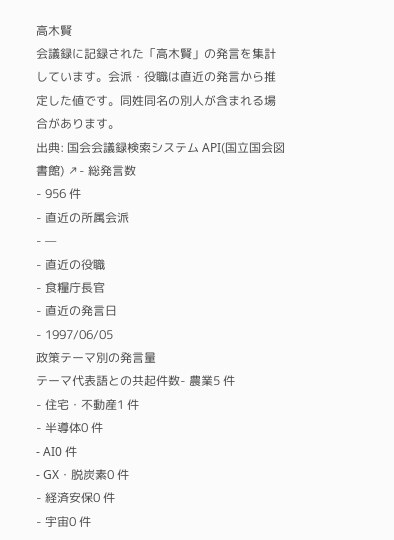高木賢
会議録に記録された「高木賢」の発言を集計しています。会派・役職は直近の発言から推定した値です。同姓同名の別人が含まれる場合があります。
出典: 国会会議録検索システム API(国立国会図書館) ↗- 総発言数
- 956 件
- 直近の所属会派
- —
- 直近の役職
- 食糧庁長官
- 直近の発言日
- 1997/06/05
政策テーマ別の発言量
テーマ代表語との共起件数- 農業5 件
- 住宅・不動産1 件
- 半導体0 件
- AI0 件
- GX・脱炭素0 件
- 経済安保0 件
- 宇宙0 件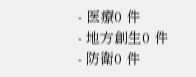- 医療0 件
- 地方創生0 件
- 防衛0 件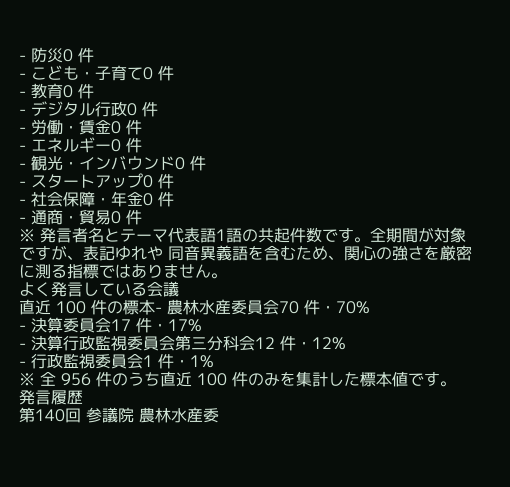- 防災0 件
- こども・子育て0 件
- 教育0 件
- デジタル行政0 件
- 労働・賃金0 件
- エネルギー0 件
- 観光・インバウンド0 件
- スタートアップ0 件
- 社会保障・年金0 件
- 通商・貿易0 件
※ 発言者名とテーマ代表語1語の共起件数です。全期間が対象ですが、表記ゆれや 同音異義語を含むため、関心の強さを厳密に測る指標ではありません。
よく発言している会議
直近 100 件の標本- 農林水産委員会70 件・70%
- 決算委員会17 件・17%
- 決算行政監視委員会第三分科会12 件・12%
- 行政監視委員会1 件・1%
※ 全 956 件のうち直近 100 件のみを集計した標本値です。
発言履歴
第140回 参議院 農林水産委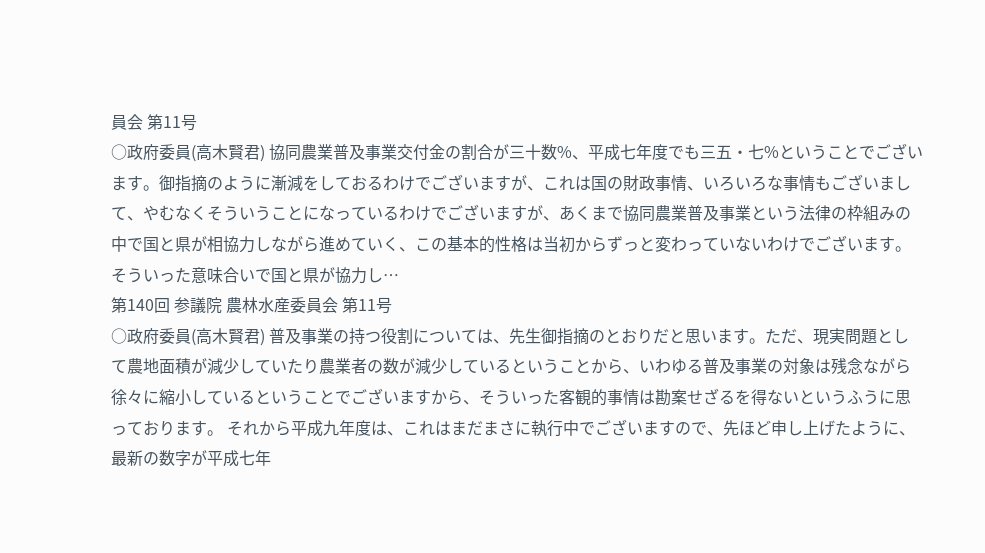員会 第11号
○政府委員(高木賢君) 協同農業普及事業交付金の割合が三十数%、平成七年度でも三五・七%ということでございます。御指摘のように漸減をしておるわけでございますが、これは国の財政事情、いろいろな事情もございまして、やむなくそういうことになっているわけでございますが、あくまで協同農業普及事業という法律の枠組みの中で国と県が相協力しながら進めていく、この基本的性格は当初からずっと変わっていないわけでございます。そういった意味合いで国と県が協力し…
第140回 参議院 農林水産委員会 第11号
○政府委員(高木賢君) 普及事業の持つ役割については、先生御指摘のとおりだと思います。ただ、現実問題として農地面積が減少していたり農業者の数が減少しているということから、いわゆる普及事業の対象は残念ながら徐々に縮小しているということでございますから、そういった客観的事情は勘案せざるを得ないというふうに思っております。 それから平成九年度は、これはまだまさに執行中でございますので、先ほど申し上げたように、最新の数字が平成七年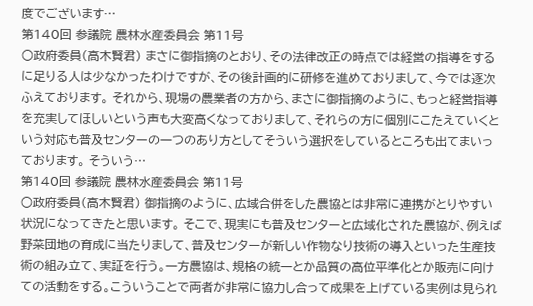度でございます…
第140回 参議院 農林水産委員会 第11号
○政府委員(高木賢君) まさに御指摘のとおり、その法律改正の時点では経営の指導をするに足りる人は少なかったわけですが、その後計画的に研修を進めておりまして、今では逐次ふえております。 それから、現場の農業者の方から、まさに御指摘のように、もっと経営指導を充実してほしいという声も大変高くなっておりまして、それらの方に個別にこたえていくという対応も普及センターの一つのあり方としてそういう選択をしているところも出てまいっております。 そういう…
第140回 参議院 農林水産委員会 第11号
○政府委員(高木賢君) 御指摘のように、広域合併をした農協とは非常に連携がとりやすい状況になってきたと思います。 そこで、現実にも普及センターと広域化された農協が、例えば野菜団地の育成に当たりまして、普及センターが新しい作物なり技術の導入といった生産技術の組み立て、実証を行う。一方農協は、規格の統一とか品質の高位平準化とか販売に向けての活動をする。こういうことで両者が非常に協力し合って成果を上げている実例は見られ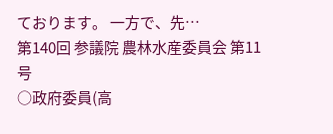ております。 一方で、先…
第140回 参議院 農林水産委員会 第11号
○政府委員(高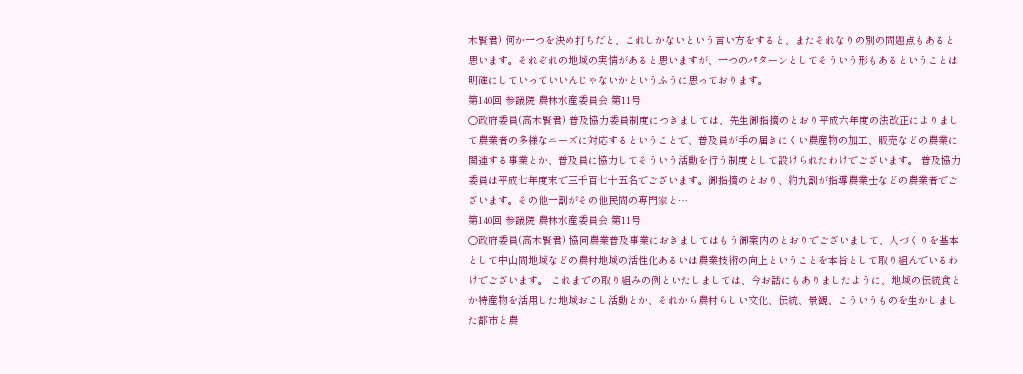木賢君) 何か一つを決め打ちだと、これしかないという言い方をすると、またそれなりの別の問題点もあると思います。それぞれの地域の実情があると思いますが、一つのパターンとしてそういう形もあるということは明確にしていっていいんじゃないかというふうに思っております。
第140回 参議院 農林水産委員会 第11号
○政府委員(高木賢君) 普及協力委員制度につきましては、先生御指摘のとおり平成六年度の法改正によりまして農業者の多様なニーズに対応するということで、普及員が手の届きにくい農産物の加工、販売などの農業に関連する事業とか、普及員に協力してそういう活動を行う制度として設けられたわけでございます。 普及協力委員は平成七年度末で三千百七十五名でございます。御指摘のとおり、約九割が指導農業士などの農業者でございます。その他一割がその他民間の専門家と…
第140回 参議院 農林水産委員会 第11号
○政府委員(高木賢君) 協同農業普及事業におきましてはもう御案内のとおりでございまして、人づくりを基本として中山間地域などの農村地域の活性化あるいは農業技術の向上ということを本旨として取り組んでいるわけでございます。 これまでの取り組みの例といたしましては、今お話にもありましたように、地域の伝統食とか特産物を活用した地域おこし活動とか、それから農村らしい文化、伝統、景観、こういうものを生かしました都市と農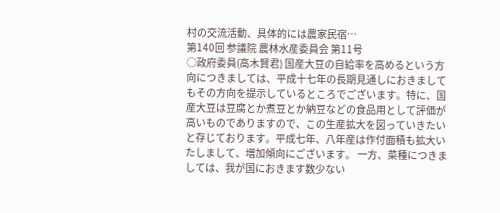村の交流活動、具体的には農家民宿…
第140回 参議院 農林水産委員会 第11号
○政府委員(高木賢君) 国産大豆の自給率を高めるという方向につきましては、平成十七年の長期見通しにおきましてもその方向を提示しているところでございます。特に、国産大豆は豆腐とか煮豆とか納豆などの食品用として評価が高いものでありますので、この生産拡大を図っていきたいと存じております。平成七年、八年産は作付面積も拡大いたしまして、増加傾向にございます。 一方、菜種につきましては、我が国におきます数少ない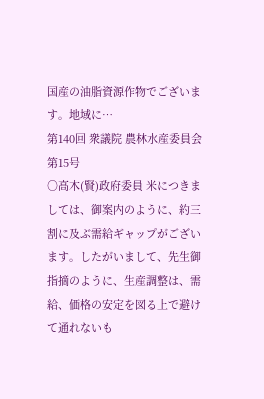国産の油脂資源作物でございます。地域に…
第140回 衆議院 農林水産委員会 第15号
○高木(賢)政府委員 米につきましては、御案内のように、約三割に及ぶ需給ギャップがございます。したがいまして、先生御指摘のように、生産調整は、需給、価格の安定を図る上で避けて通れないも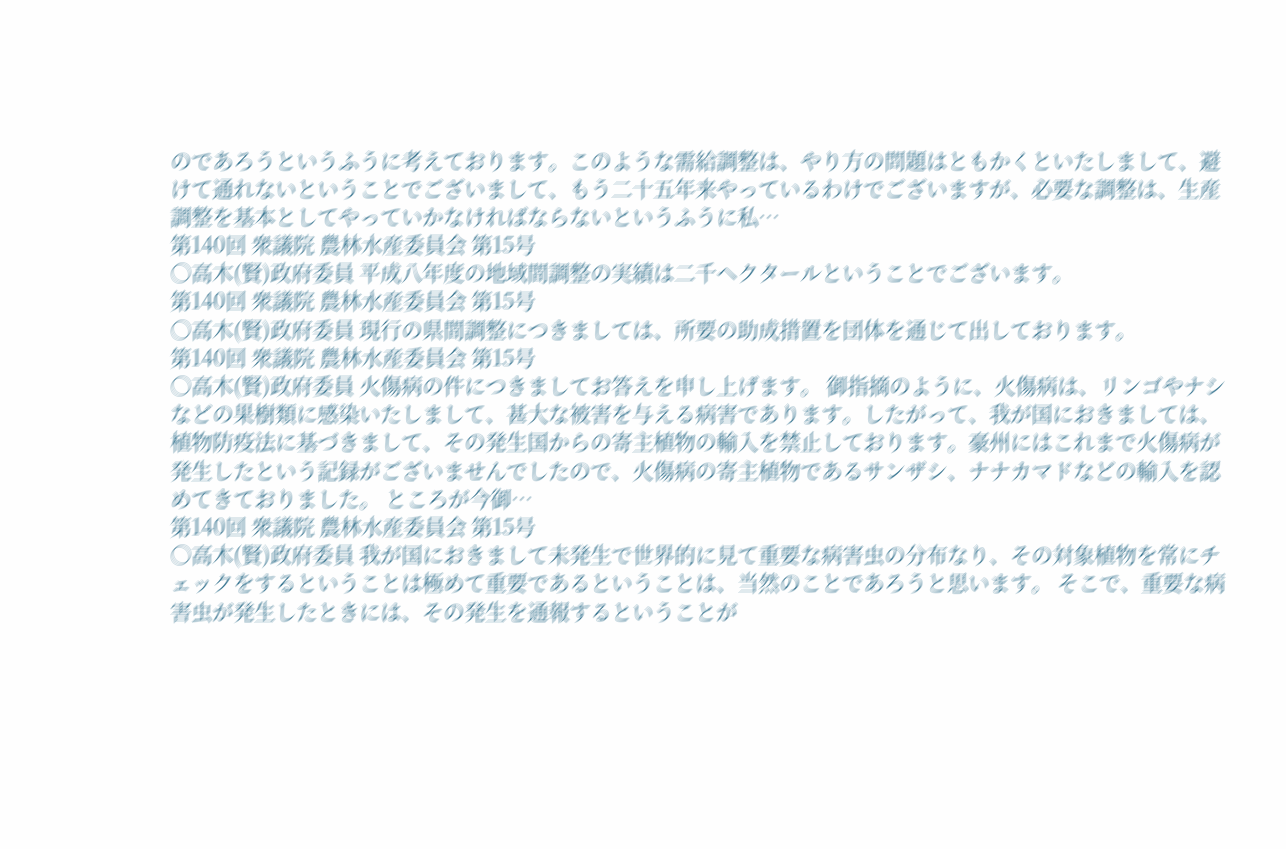のであろうというふうに考えております。このような需給調整は、やり方の問題はともかくといたしまして、避けて通れないということでございまして、もう二十五年来やっているわけでございますが、必要な調整は、生産調整を基本としてやっていかなければならないというふうに私…
第140回 衆議院 農林水産委員会 第15号
○高木(賢)政府委員 平成八年度の地域間調整の実績は二千ヘクタールということでございます。
第140回 衆議院 農林水産委員会 第15号
○高木(賢)政府委員 現行の県間調整につきましては、所要の助成措置を団体を通じて出しております。
第140回 衆議院 農林水産委員会 第15号
○高木(賢)政府委員 火傷病の件につきましてお答えを申し上げます。 御指摘のように、火傷病は、リンゴやナシなどの果樹類に感染いたしまして、甚大な被害を与える病害であります。したがって、我が国におきましては、植物防疫法に基づきまして、その発生国からの寄主植物の輸入を禁止しております。豪州にはこれまで火傷病が発生したという記録がございませんでしたので、火傷病の寄主植物であるサンザシ、ナナカマドなどの輸入を認めてきておりました。 ところが今御…
第140回 衆議院 農林水産委員会 第15号
○高木(賢)政府委員 我が国におきまして未発生で世界的に見て重要な病害虫の分布なり、その対象植物を常にチェックをするということは極めて重要であるということは、当然のことであろうと思います。 そこで、重要な病害虫が発生したときには、その発生を通報するということが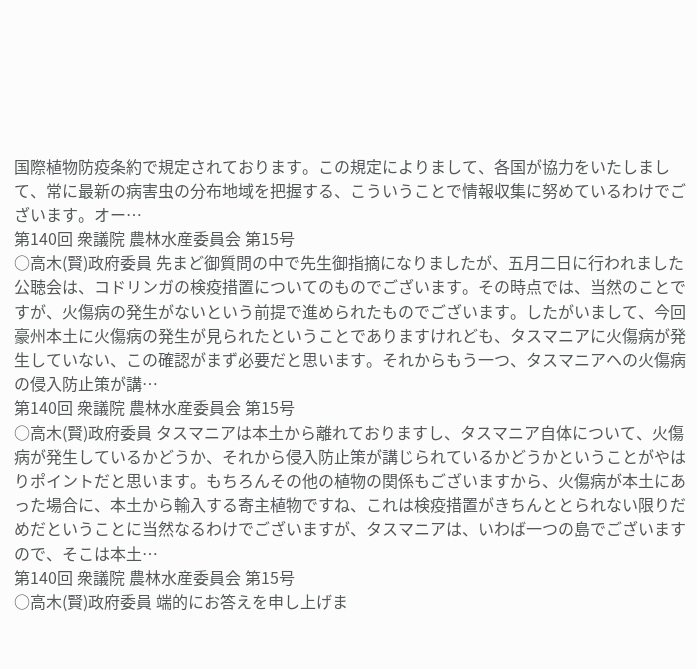国際植物防疫条約で規定されております。この規定によりまして、各国が協力をいたしまして、常に最新の病害虫の分布地域を把握する、こういうことで情報収集に努めているわけでございます。オー…
第140回 衆議院 農林水産委員会 第15号
○高木(賢)政府委員 先まど御質問の中で先生御指摘になりましたが、五月二日に行われました公聴会は、コドリンガの検疫措置についてのものでございます。その時点では、当然のことですが、火傷病の発生がないという前提で進められたものでございます。したがいまして、今回豪州本土に火傷病の発生が見られたということでありますけれども、タスマニアに火傷病が発生していない、この確認がまず必要だと思います。それからもう一つ、タスマニアヘの火傷病の侵入防止策が講…
第140回 衆議院 農林水産委員会 第15号
○高木(賢)政府委員 タスマニアは本土から離れておりますし、タスマニア自体について、火傷病が発生しているかどうか、それから侵入防止策が講じられているかどうかということがやはりポイントだと思います。もちろんその他の植物の関係もございますから、火傷病が本土にあった場合に、本土から輸入する寄主植物ですね、これは検疫措置がきちんととられない限りだめだということに当然なるわけでございますが、タスマニアは、いわば一つの島でございますので、そこは本土…
第140回 衆議院 農林水産委員会 第15号
○高木(賢)政府委員 端的にお答えを申し上げま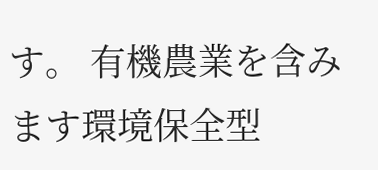す。 有機農業を含みます環境保全型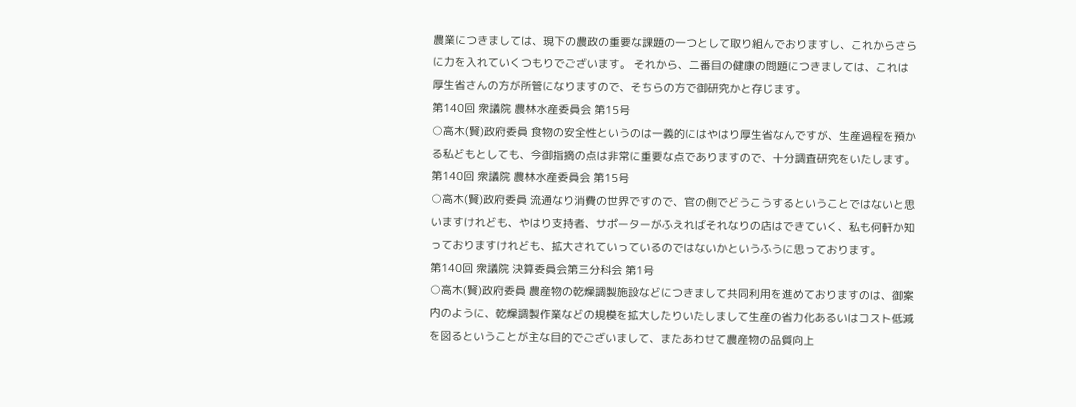農業につきましては、現下の農政の重要な課題の一つとして取り組んでおりますし、これからさらに力を入れていくつもりでございます。 それから、二番目の健康の問題につきましては、これは厚生省さんの方が所管になりますので、そちらの方で御研究かと存じます。
第140回 衆議院 農林水産委員会 第15号
○高木(賢)政府委員 食物の安全性というのは一義的にはやはり厚生省なんですが、生産過程を預かる私どもとしても、今御指摘の点は非常に重要な点でありますので、十分調査研究をいたします。
第140回 衆議院 農林水産委員会 第15号
○高木(賢)政府委員 流通なり消費の世界ですので、官の側でどうこうするということではないと思いますけれども、やはり支持者、サポーターがふえればそれなりの店はできていく、私も何軒か知っておりますけれども、拡大されていっているのではないかというふうに思っております。
第140回 衆議院 決算委員会第三分科会 第1号
○高木(賢)政府委員 農産物の乾燥調製施設などにつきまして共同利用を進めておりますのは、御案内のように、乾燥調製作業などの規模を拡大したりいたしまして生産の省力化あるいはコスト低減を図るということが主な目的でございまして、またあわせて農産物の品質向上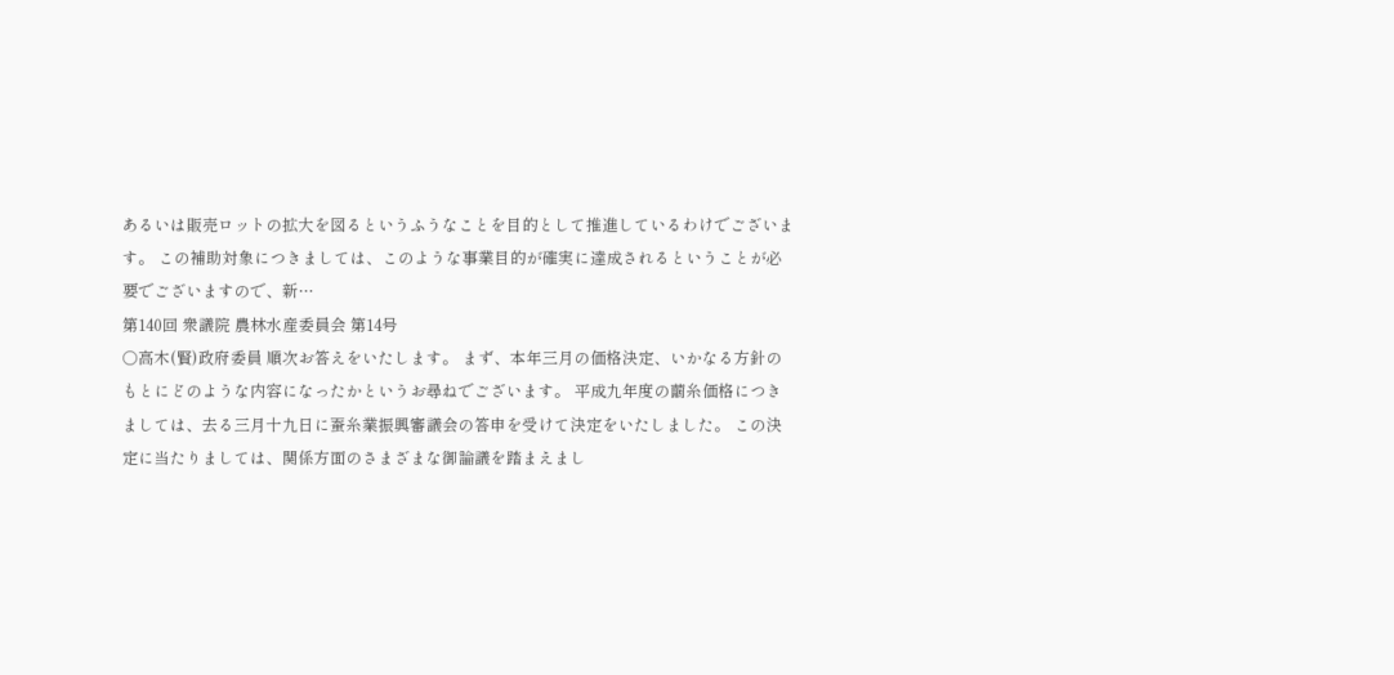あるいは販売ロットの拡大を図るというふうなことを目的として推進しているわけでございます。 この補助対象につきましては、このような事業目的が確実に達成されるということが必要でございますので、新…
第140回 衆議院 農林水産委員会 第14号
○高木(賢)政府委員 順次お答えをいたします。 まず、本年三月の価格決定、いかなる方針のもとにどのような内容になったかというお尋ねでございます。 平成九年度の繭糸価格につきましては、去る三月十九日に蚕糸業振興審議会の答申を受けて決定をいたしました。 この決定に当たりましては、関係方面のさまざまな御論議を踏まえまし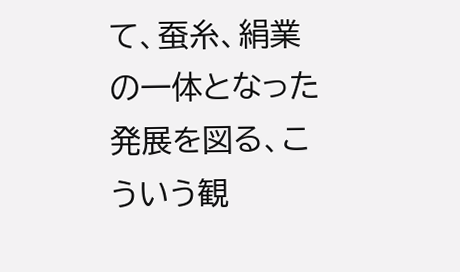て、蚕糸、絹業の一体となった発展を図る、こういう観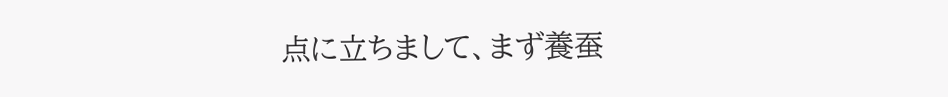点に立ちまして、まず養蚕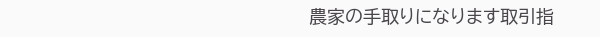農家の手取りになります取引指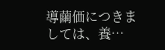導繭価につきましては、養…